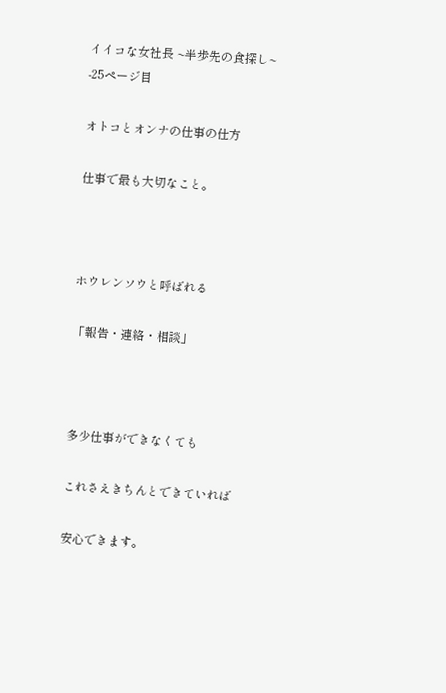イイコな女社長 ~半歩先の食探し~ -25ページ目

オトコとオンナの仕事の仕方

仕事で最も大切なこと。



ホウレンソウと呼ばれる

「報告・連絡・相談」



多少仕事ができなくても

これさえきちんとできていれば

安心できます。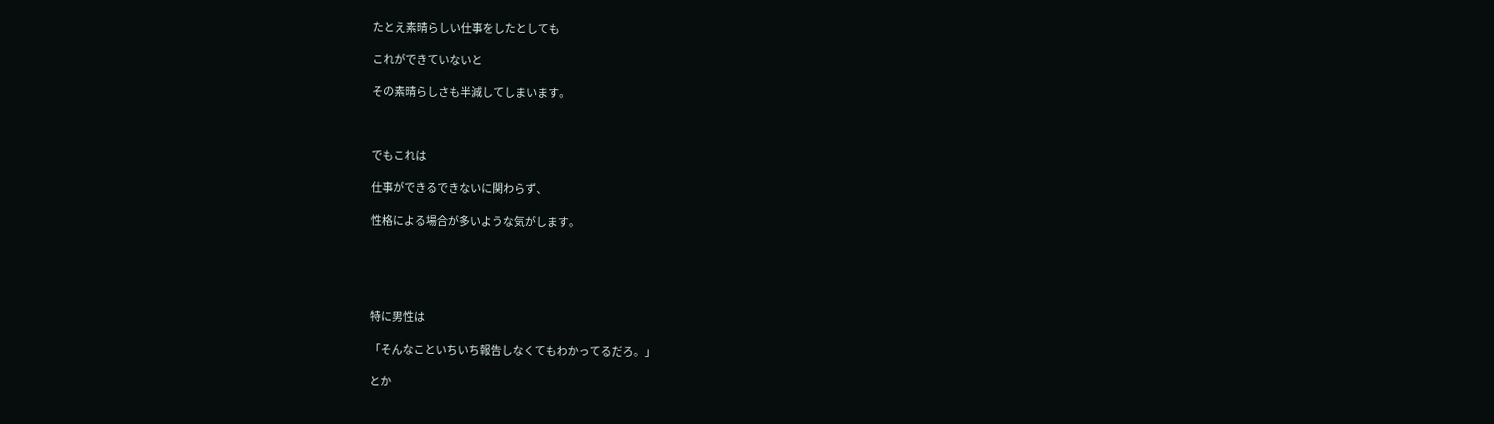たとえ素晴らしい仕事をしたとしても

これができていないと

その素晴らしさも半減してしまいます。



でもこれは

仕事ができるできないに関わらず、

性格による場合が多いような気がします。





特に男性は

「そんなこといちいち報告しなくてもわかってるだろ。」

とか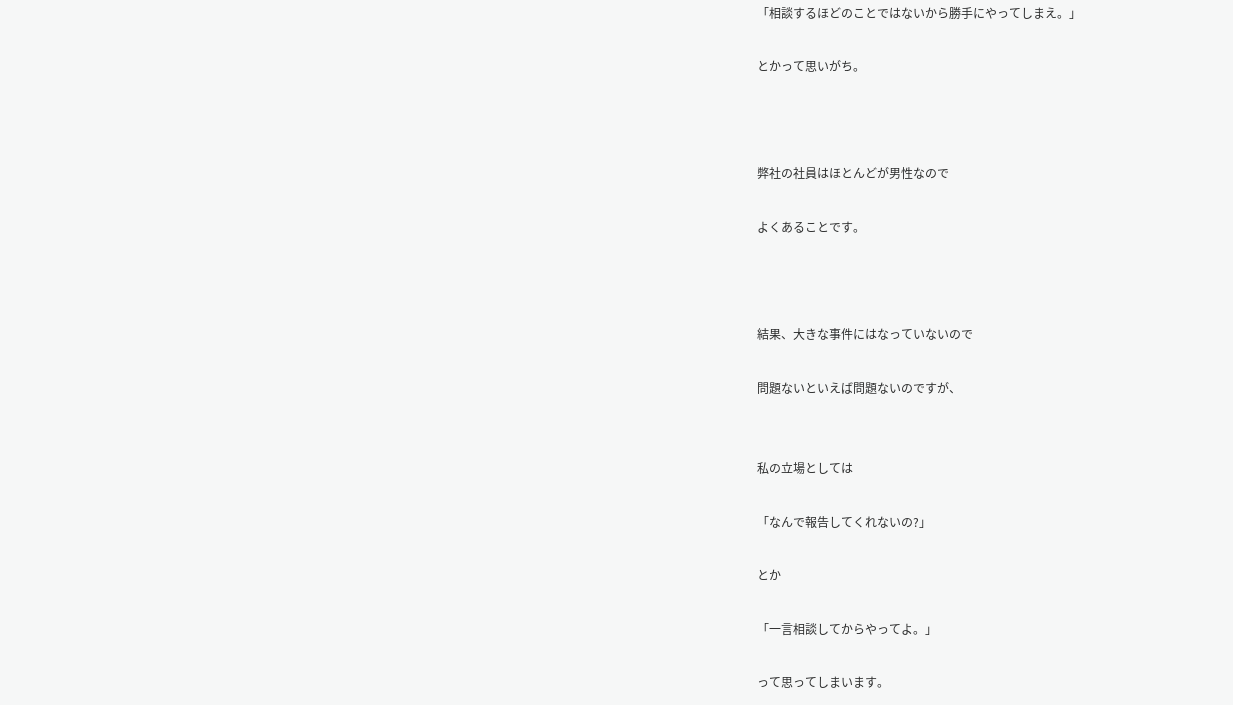「相談するほどのことではないから勝手にやってしまえ。」

とかって思いがち。



弊社の社員はほとんどが男性なので

よくあることです。



結果、大きな事件にはなっていないので

問題ないといえば問題ないのですが、


私の立場としては

「なんで報告してくれないの?」

とか

「一言相談してからやってよ。」

って思ってしまいます。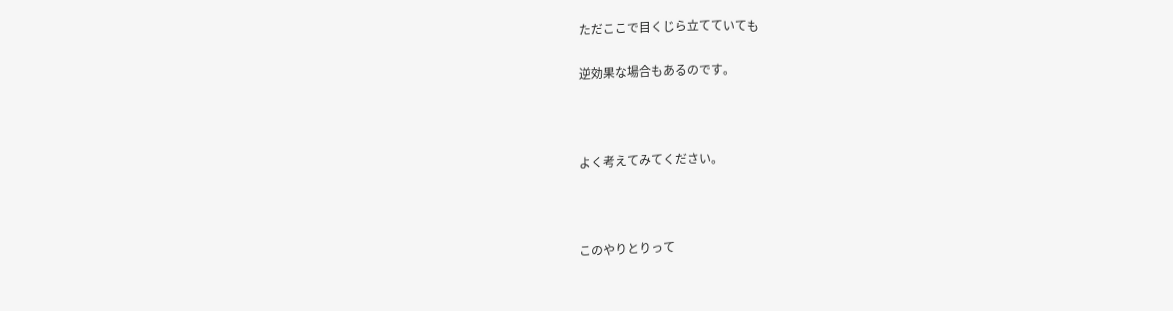ただここで目くじら立てていても

逆効果な場合もあるのです。



よく考えてみてください。



このやりとりって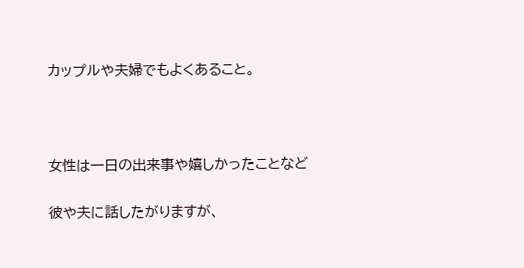カップルや夫婦でもよくあること。



女性は一日の出来事や嬉しかったことなど

彼や夫に話したがりますが、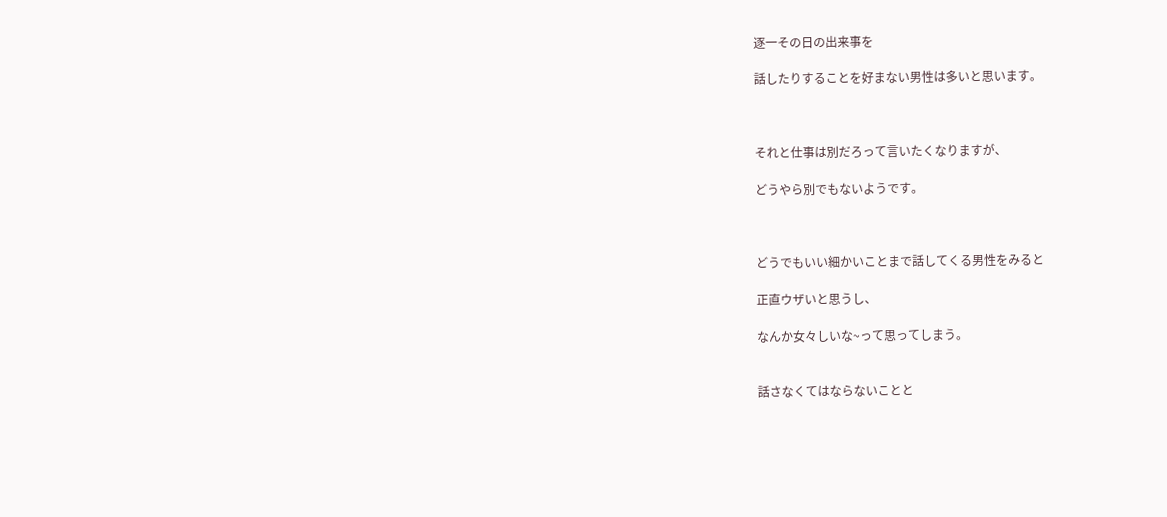逐一その日の出来事を

話したりすることを好まない男性は多いと思います。



それと仕事は別だろって言いたくなりますが、

どうやら別でもないようです。



どうでもいい細かいことまで話してくる男性をみると

正直ウザいと思うし、

なんか女々しいな~って思ってしまう。


話さなくてはならないことと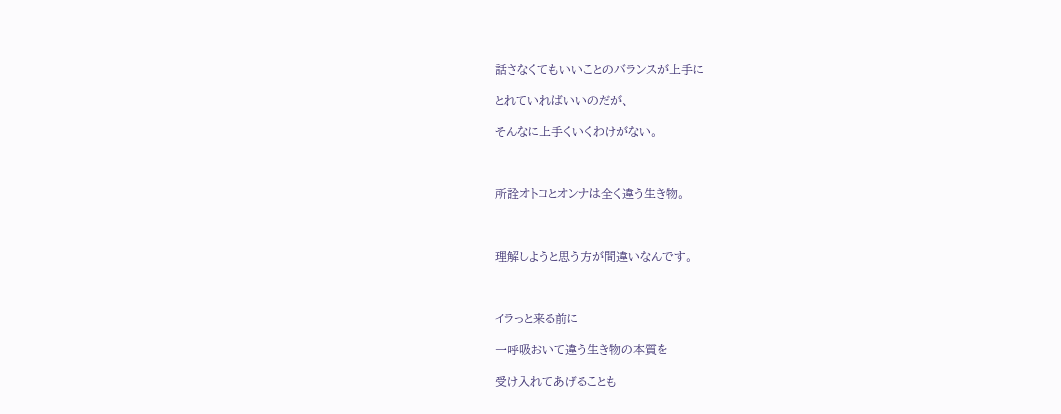話さなくてもいいことのバランスが上手に

とれていればいいのだが、

そんなに上手くいくわけがない。



所詮オトコとオンナは全く違う生き物。



理解しようと思う方が間違いなんです。



イラっと来る前に

一呼吸おいて違う生き物の本質を

受け入れてあげることも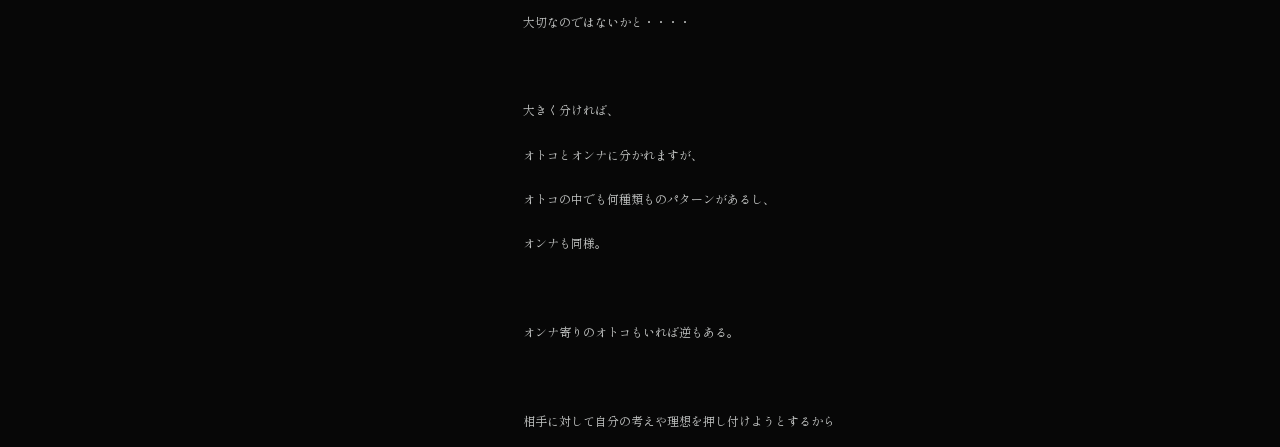大切なのではないかと・・・・



大きく分ければ、

オトコとオンナに分かれますが、

オトコの中でも何種類ものパターンがあるし、

オンナも同様。



オンナ寄りのオトコもいれば逆もある。



相手に対して自分の考えや理想を押し付けようとするから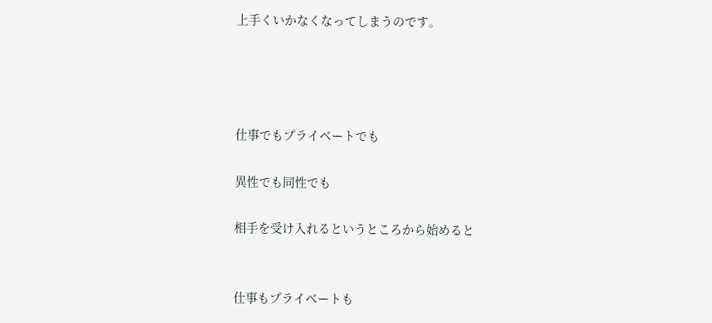上手くいかなくなってしまうのです。




仕事でもプライベートでも

異性でも同性でも

相手を受け入れるというところから始めると


仕事もプライベートも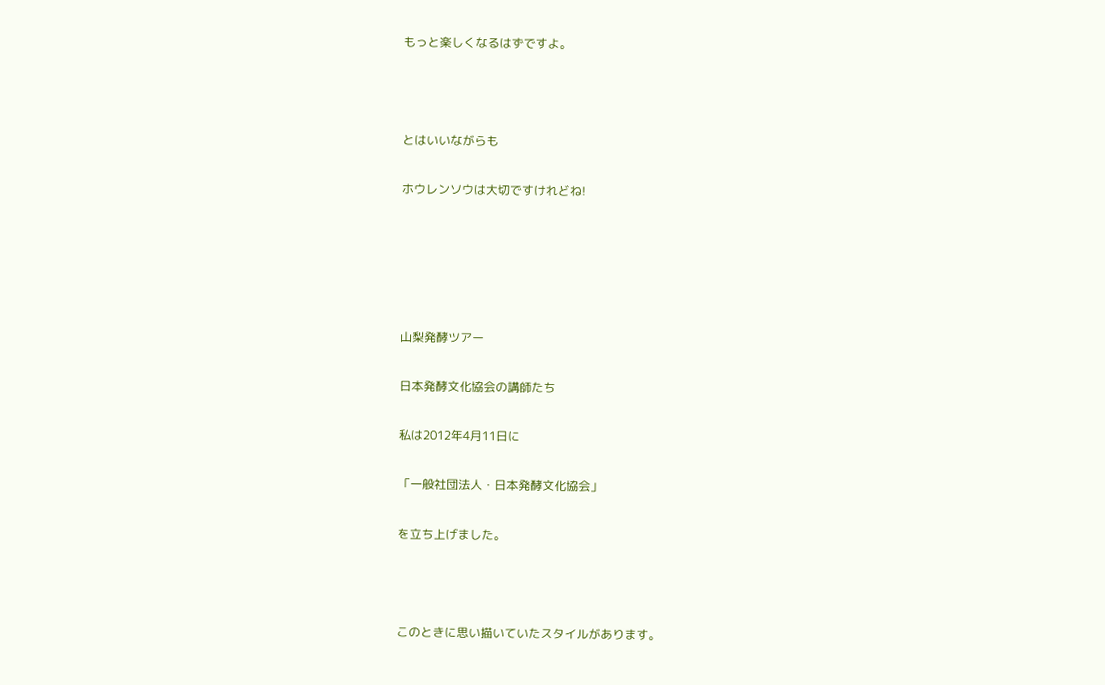もっと楽しくなるはずですよ。



とはいいながらも

ホウレンソウは大切ですけれどね!





山梨発酵ツアー

日本発酵文化協会の講師たち

私は2012年4月11日に

「一般社団法人・日本発酵文化協会」

を立ち上げました。



このときに思い描いていたスタイルがあります。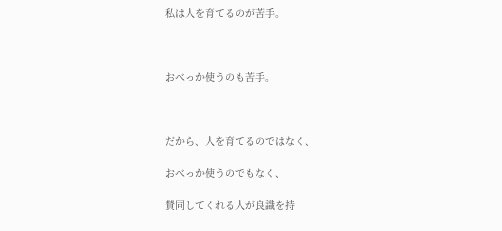私は人を育てるのが苦手。



おべっか使うのも苦手。



だから、人を育てるのではなく、

おべっか使うのでもなく、

賛同してくれる人が良識を持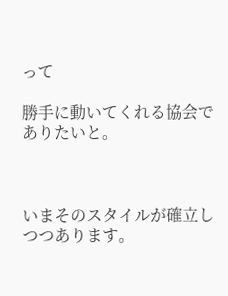って

勝手に動いてくれる協会でありたいと。



いまそのスタイルが確立しつつあります。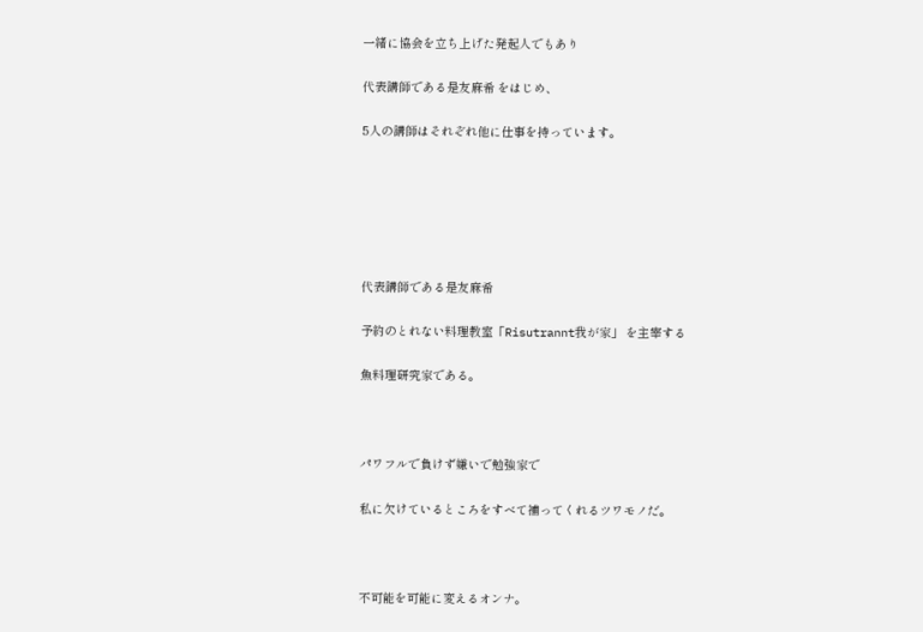一緒に協会を立ち上げた発起人でもあり

代表講師である是友麻希 をはじめ、

5人の講師はそれぞれ他に仕事を持っています。






代表講師である是友麻希

予約のとれない料理教室「Risutrannt我が家」 を主宰する

魚料理研究家である。



パワフルで負けず嫌いで勉強家で

私に欠けているところをすべて補ってくれるツワモノだ。



不可能を可能に変えるオンナ。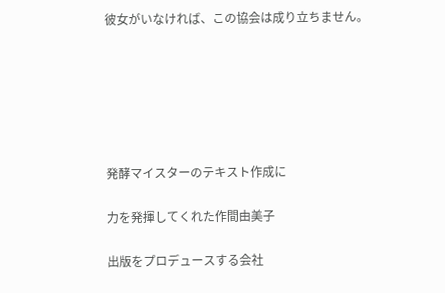彼女がいなければ、この協会は成り立ちません。






発酵マイスターのテキスト作成に

力を発揮してくれた作間由美子

出版をプロデュースする会社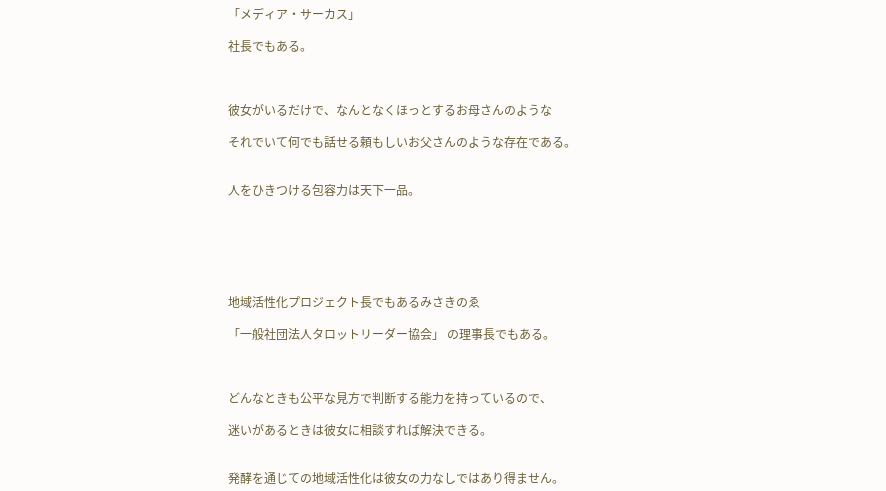「メディア・サーカス」

社長でもある。



彼女がいるだけで、なんとなくほっとするお母さんのような

それでいて何でも話せる頼もしいお父さんのような存在である。


人をひきつける包容力は天下一品。






地域活性化プロジェクト長でもあるみさきのゑ

「一般社団法人タロットリーダー協会」 の理事長でもある。



どんなときも公平な見方で判断する能力を持っているので、

迷いがあるときは彼女に相談すれば解決できる。


発酵を通じての地域活性化は彼女の力なしではあり得ません。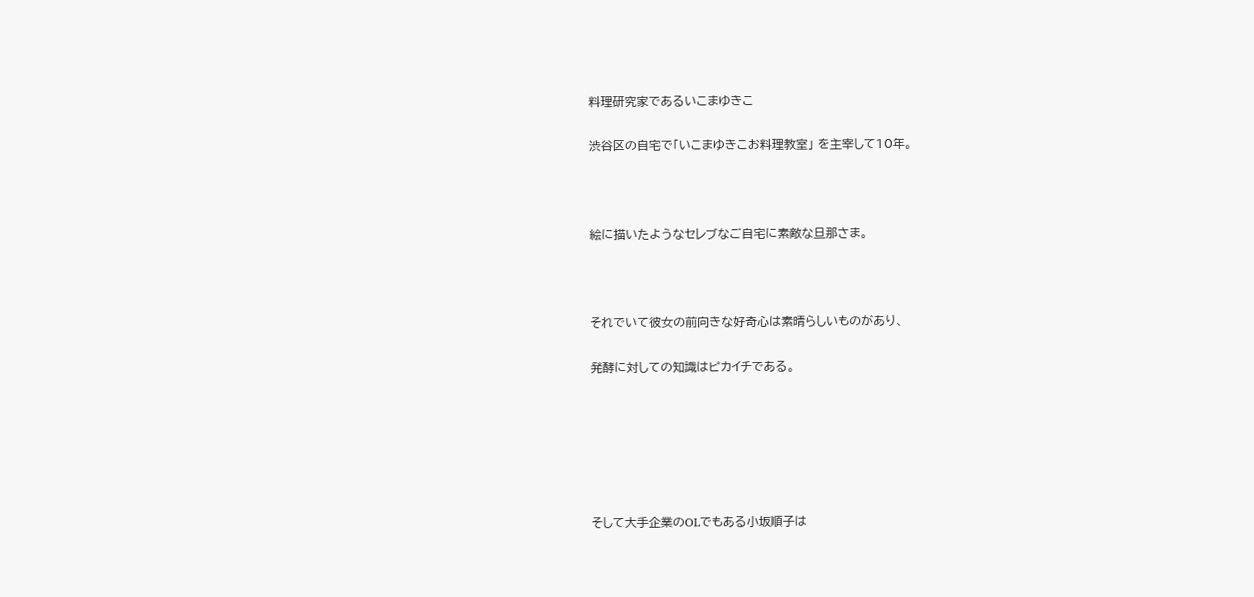料理研究家であるいこまゆきこ

渋谷区の自宅で「いこまゆきこお料理教室」 を主宰して10年。



絵に描いたようなセレブなご自宅に素敵な旦那さま。



それでいて彼女の前向きな好奇心は素晴らしいものがあり、

発酵に対しての知識はピカイチである。






そして大手企業のOLでもある小坂順子は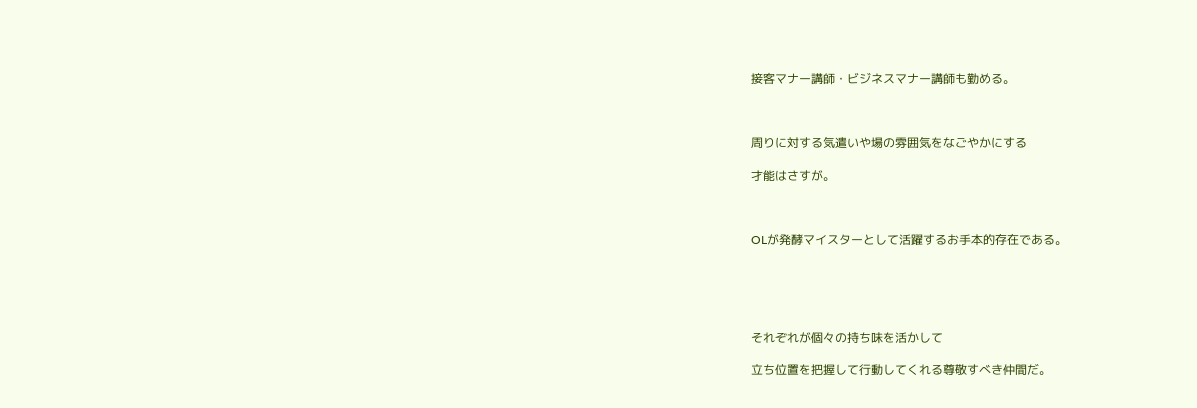接客マナー講師・ビジネスマナー講師も勤める。



周りに対する気遣いや場の雰囲気をなごやかにする

才能はさすが。



OLが発酵マイスターとして活躍するお手本的存在である。





それぞれが個々の持ち味を活かして

立ち位置を把握して行動してくれる尊敬すべき仲間だ。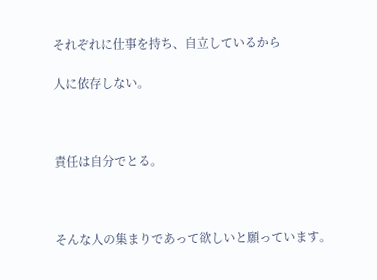それぞれに仕事を持ち、自立しているから

人に依存しない。



責任は自分でとる。



そんな人の集まりであって欲しいと願っています。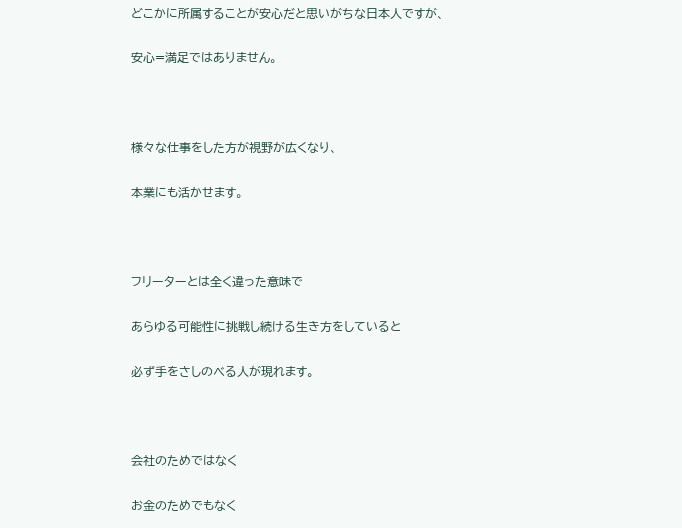どこかに所属することが安心だと思いがちな日本人ですが、

安心=満足ではありません。



様々な仕事をした方が視野が広くなり、

本業にも活かせます。



フリーターとは全く違った意味で

あらゆる可能性に挑戦し続ける生き方をしていると

必ず手をさしのべる人が現れます。



会社のためではなく

お金のためでもなく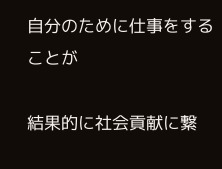自分のために仕事をすることが

結果的に社会貢献に繋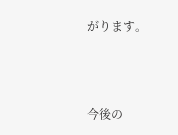がります。



今後の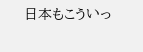日本もこういっ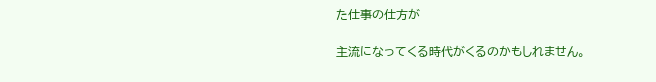た仕事の仕方が

主流になってくる時代がくるのかもしれません。